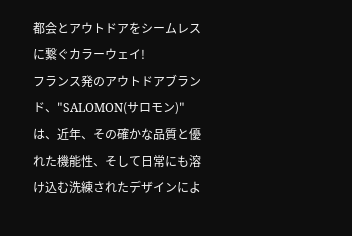都会とアウトドアをシームレスに繋ぐカラーウェイ!
フランス発のアウトドアブランド、"SALOMON(サロモン)"は、近年、その確かな品質と優れた機能性、そして日常にも溶け込む洗練されたデザインによ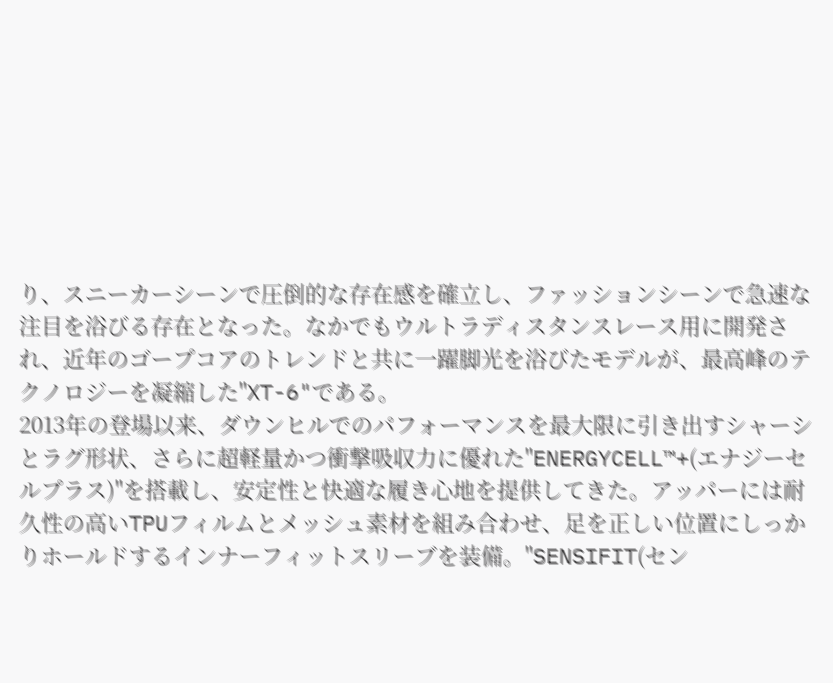り、スニーカーシーンで圧倒的な存在感を確立し、ファッションシーンで急速な注目を浴びる存在となった。なかでもウルトラディスタンスレース用に開発され、近年のゴープコアのトレンドと共に一躍脚光を浴びたモデルが、最高峰のテクノロジーを凝縮した"XT-6"である。
2013年の登場以来、ダウンヒルでのパフォーマンスを最大限に引き出すシャーシとラグ形状、さらに超軽量かつ衝撃吸収力に優れた"ENERGYCELL™+(エナジーセルプラス)"を搭載し、安定性と快適な履き心地を提供してきた。アッパーには耐久性の高いTPUフィルムとメッシュ素材を組み合わせ、足を正しい位置にしっかりホールドするインナーフィットスリーブを装備。"SENSIFIT(セン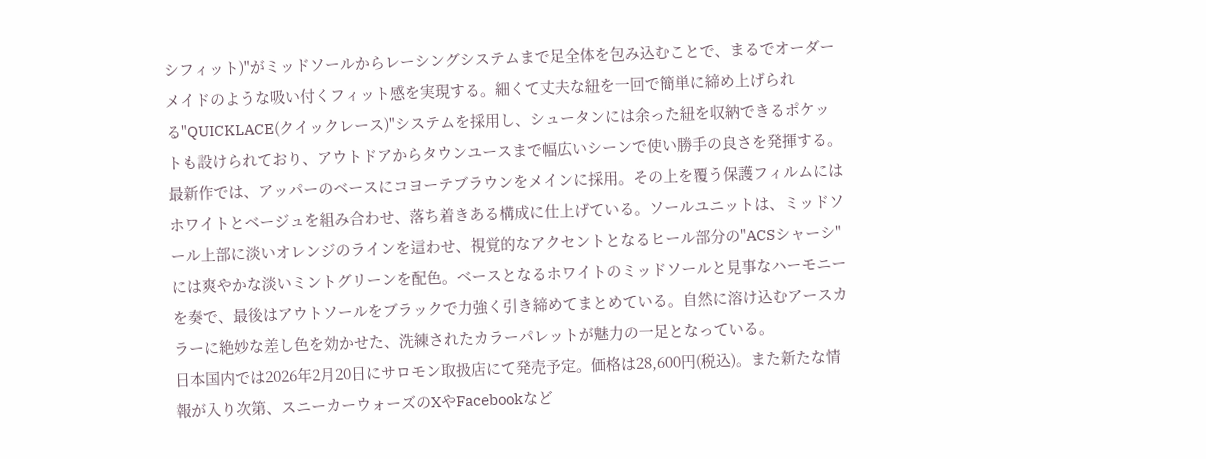シフィット)"がミッドソールからレーシングシステムまで足全体を包み込むことで、まるでオーダーメイドのような吸い付くフィット感を実現する。細くて丈夫な紐を一回で簡単に締め上げられる"QUICKLACE(クイックレース)"システムを採用し、シュータンには余った紐を収納できるポケットも設けられており、アウトドアからタウンユースまで幅広いシーンで使い勝手の良さを発揮する。
最新作では、アッパーのベースにコヨーテブラウンをメインに採用。その上を覆う保護フィルムにはホワイトとベージュを組み合わせ、落ち着きある構成に仕上げている。ソールユニットは、ミッドソール上部に淡いオレンジのラインを這わせ、視覚的なアクセントとなるヒール部分の"ACSシャーシ"には爽やかな淡いミントグリーンを配色。ベースとなるホワイトのミッドソールと見事なハーモニーを奏で、最後はアウトソールをブラックで力強く引き締めてまとめている。自然に溶け込むアースカラーに絶妙な差し色を効かせた、洗練されたカラーパレットが魅力の一足となっている。
日本国内では2026年2月20日にサロモン取扱店にて発売予定。価格は28,600円(税込)。また新たな情報が入り次第、スニーカーウォーズのXやFacebookなど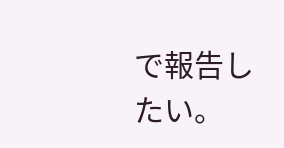で報告したい。